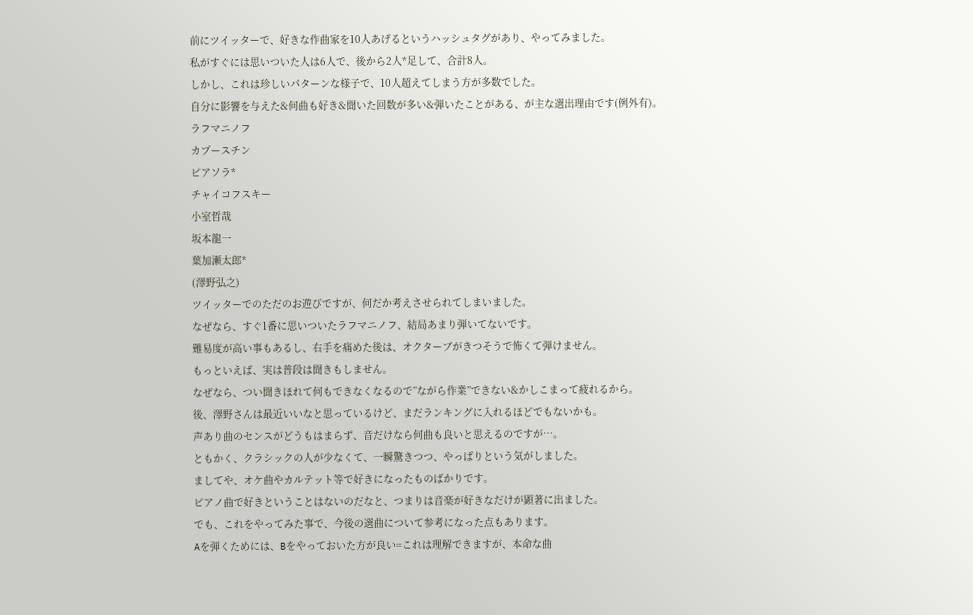前にツイッターで、好きな作曲家を10人あげるというハッシュタグがあり、やってみました。
私がすぐには思いついた人は6人で、後から2人*足して、合計8人。
しかし、これは珍しいパターンな様子で、10人超えてしまう方が多数でした。
自分に影響を与えた&何曲も好き&聞いた回数が多い&弾いたことがある、が主な選出理由です(例外有)。
ラフマニノフ
カプースチン
ピアソラ*
チャイコフスキー
小室哲哉
坂本龍一
葉加瀬太郎*
(澤野弘之)
ツイッターでのただのお遊びですが、何だか考えさせられてしまいました。
なぜなら、すぐ1番に思いついたラフマニノフ、結局あまり弾いてないです。
難易度が高い事もあるし、右手を痛めた後は、オクターブがきつそうで怖くて弾けません。
もっといえば、実は普段は聞きもしません。
なぜなら、つい聞きほれて何もできなくなるので”ながら作業”できない&かしこまって疲れるから。
後、澤野さんは最近いいなと思っているけど、まだランキングに入れるほどでもないかも。
声あり曲のセンスがどうもはまらず、音だけなら何曲も良いと思えるのですが…。
ともかく、クラシックの人が少なくて、一瞬驚きつつ、やっぱりという気がしました。
ましてや、オケ曲やカルテット等で好きになったものばかりです。
ピアノ曲で好きということはないのだなと、つまりは音楽が好きなだけが顕著に出ました。
でも、これをやってみた事で、今後の選曲について参考になった点もあります。
Aを弾くためには、Bをやっておいた方が良い=これは理解できますが、本命な曲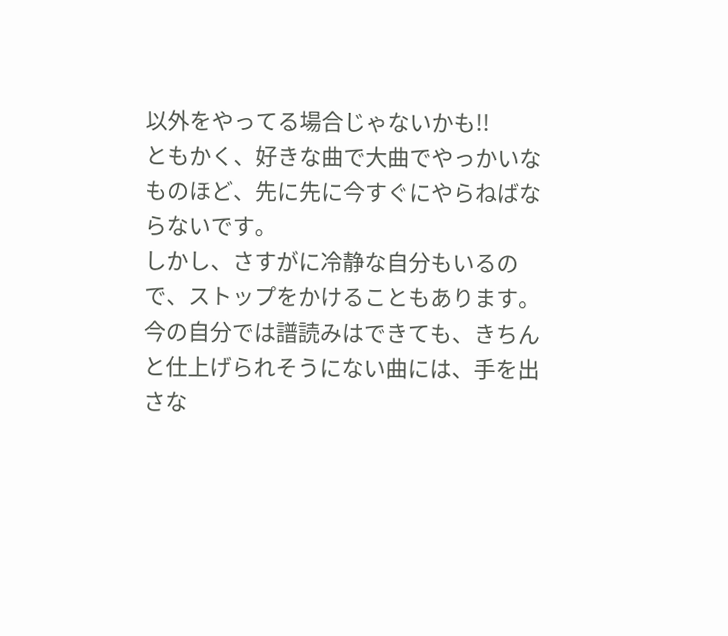以外をやってる場合じゃないかも!!
ともかく、好きな曲で大曲でやっかいなものほど、先に先に今すぐにやらねばならないです。
しかし、さすがに冷静な自分もいるので、ストップをかけることもあります。
今の自分では譜読みはできても、きちんと仕上げられそうにない曲には、手を出さな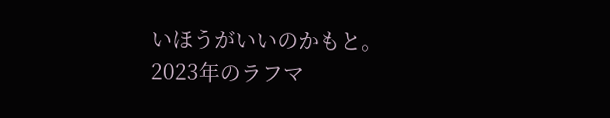いほうがいいのかもと。
2023年のラフマ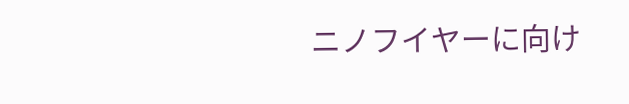ニノフイヤーに向け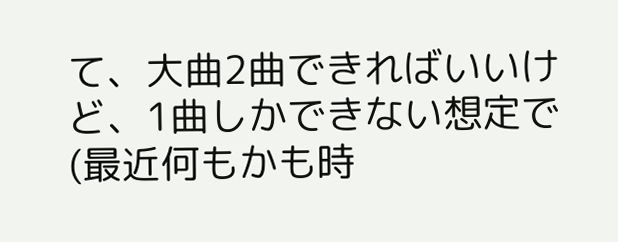て、大曲2曲できればいいけど、1曲しかできない想定で(最近何もかも時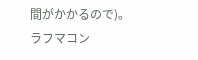間がかかるので)。
ラフマコン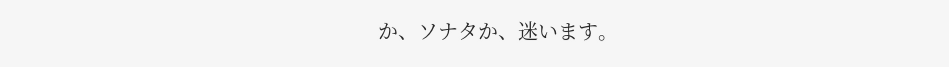か、ソナタか、迷います。